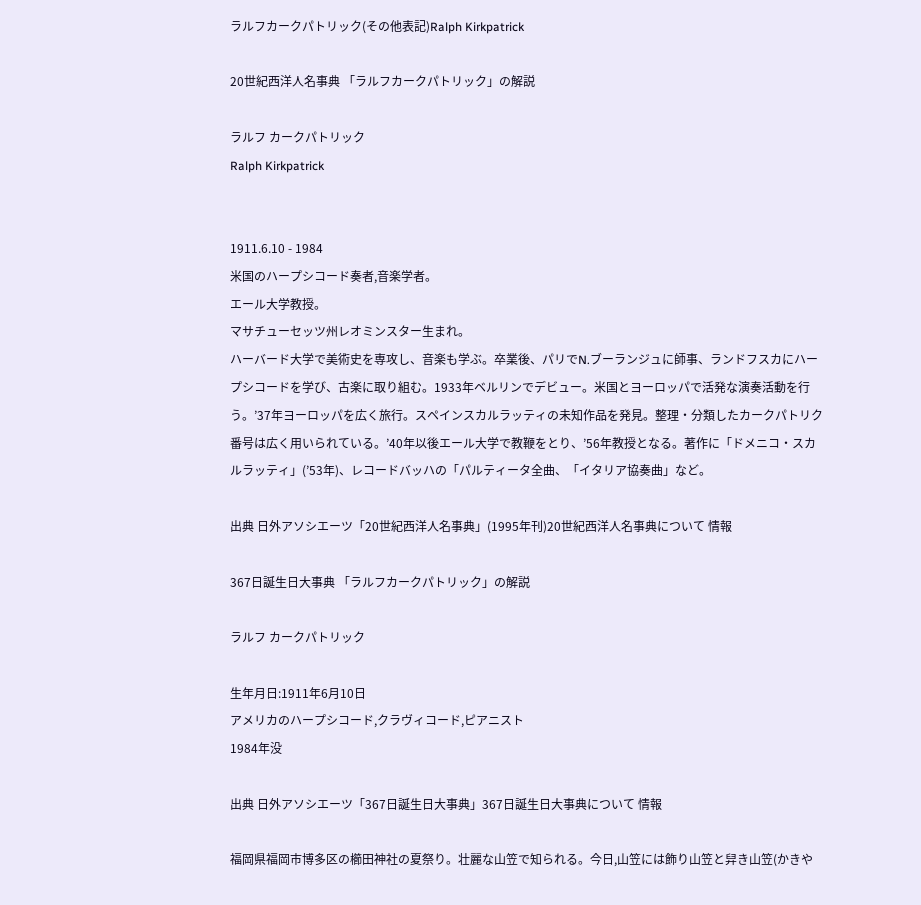ラルフカークパトリック(その他表記)Ralph Kirkpatrick

20世紀西洋人名事典 「ラルフカークパトリック」の解説

ラルフ カークパトリック
Ralph Kirkpatrick


1911.6.10 - 1984
米国のハープシコード奏者,音楽学者。
エール大学教授。
マサチューセッツ州レオミンスター生まれ。
ハーバード大学で美術史を専攻し、音楽も学ぶ。卒業後、パリでN.ブーランジュに師事、ランドフスカにハープシコードを学び、古楽に取り組む。1933年ベルリンでデビュー。米国とヨーロッパで活発な演奏活動を行う。’37年ヨーロッパを広く旅行。スペインスカルラッティの未知作品を発見。整理・分類したカークパトリク番号は広く用いられている。’40年以後エール大学で教鞭をとり、’56年教授となる。著作に「ドメニコ・スカルラッティ」(’53年)、レコードバッハの「パルティータ全曲、「イタリア協奏曲」など。

出典 日外アソシエーツ「20世紀西洋人名事典」(1995年刊)20世紀西洋人名事典について 情報

367日誕生日大事典 「ラルフカークパトリック」の解説

ラルフ カークパトリック

生年月日:1911年6月10日
アメリカのハープシコード,クラヴィコード,ピアニスト
1984年没

出典 日外アソシエーツ「367日誕生日大事典」367日誕生日大事典について 情報

福岡県福岡市博多区の櫛田神社の夏祭り。壮麗な山笠で知られる。今日,山笠には飾り山笠と舁き山笠(かきや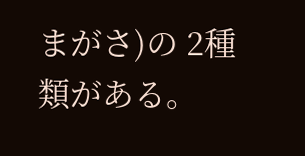まがさ)の 2種類がある。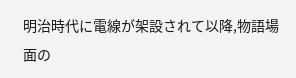明治時代に電線が架設されて以降,物語場面の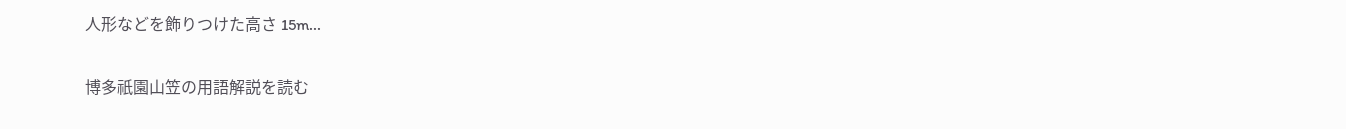人形などを飾りつけた高さ 15m...

博多祇園山笠の用語解説を読む